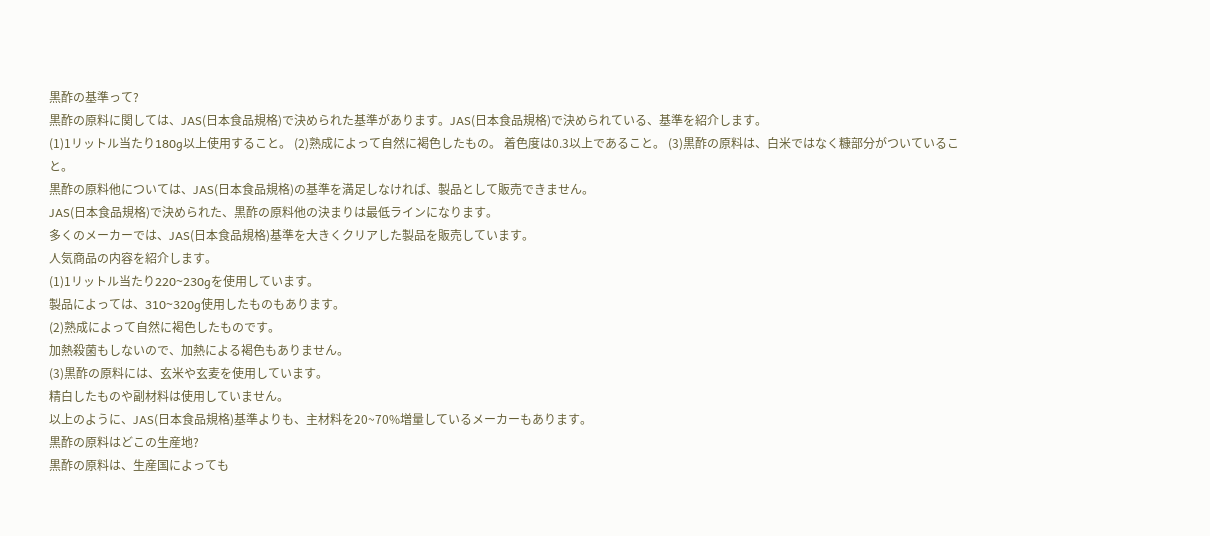黒酢の基準って?
黒酢の原料に関しては、JAS(日本食品規格)で決められた基準があります。JAS(日本食品規格)で決められている、基準を紹介します。
(1)1リットル当たり180g以上使用すること。 (2)熟成によって自然に褐色したもの。 着色度は0.3以上であること。 (3)黒酢の原料は、白米ではなく糠部分がついていること。
黒酢の原料他については、JAS(日本食品規格)の基準を満足しなければ、製品として販売できません。
JAS(日本食品規格)で決められた、黒酢の原料他の決まりは最低ラインになります。
多くのメーカーでは、JAS(日本食品規格)基準を大きくクリアした製品を販売しています。
人気商品の内容を紹介します。
(1)1リットル当たり220~230gを使用しています。
製品によっては、310~320g使用したものもあります。
(2)熟成によって自然に褐色したものです。
加熱殺菌もしないので、加熱による褐色もありません。
(3)黒酢の原料には、玄米や玄麦を使用しています。
精白したものや副材料は使用していません。
以上のように、JAS(日本食品規格)基準よりも、主材料を20~70%増量しているメーカーもあります。
黒酢の原料はどこの生産地?
黒酢の原料は、生産国によっても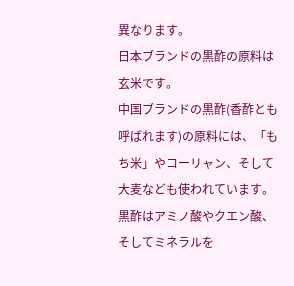異なります。
日本ブランドの黒酢の原料は玄米です。
中国ブランドの黒酢(香酢とも呼ばれます)の原料には、「もち米」やコーリャン、そして大麦なども使われています。黒酢はアミノ酸やクエン酸、そしてミネラルを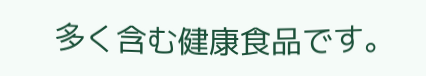多く含む健康食品です。